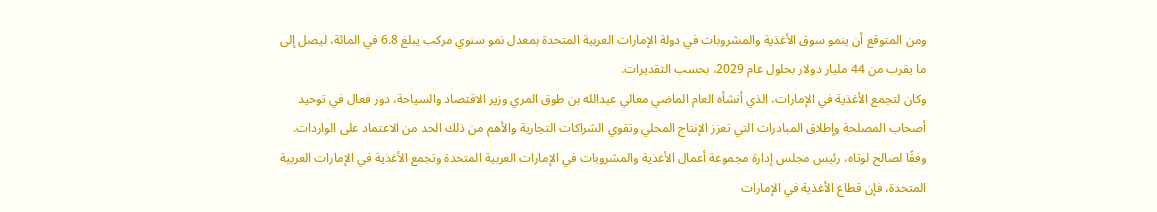ومن المتوقع أن ينمو سوق الأغذية والمشروبات في دولة الإمارات العربية المتحدة بمعدل نمو سنوي مركب يبلغ 6.8 في المائة، ليصل إلى ما يقرب من 44 مليار دولار بحلول عام 2029، بحسب التقديرات.
وكان لتجمع الأغذية في الإمارات، الذي أنشأه العام الماضي معالي عبدالله بن طوق المري وزير الاقتصاد والسياحة، دور فعال في توحيد أصحاب المصلحة وإطلاق المبادرات التي تعزز الإنتاج المحلي وتقوي الشراكات التجارية والأهم من ذلك الحد من الاعتماد على الواردات.
وفقًا لصالح لوتاه، رئيس مجلس إدارة مجموعة أعمال الأغذية والمشروبات في الإمارات العربية المتحدة وتجمع الأغذية في الإمارات العربية المتحدة، فإن قطاع الأغذية في الإمارات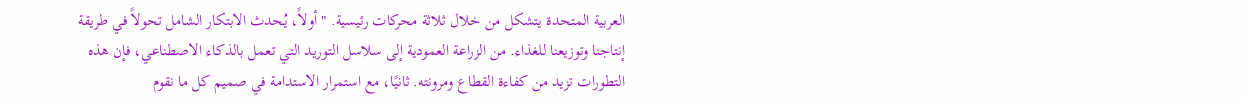العربية المتحدة يتشكل من خلال ثلاثة محركات رئيسية. "أولاً، يُحدث الابتكار الشامل تحولاً في طريقة إنتاجنا وتوزيعنا للغذاء. من الزراعة العمودية إلى سلاسل التوريد التي تعمل بالذكاء الاصطناعي، فإن هذه التطورات تزيد من كفاءة القطاع ومرونته. ثانيًا، مع استمرار الاستدامة في صميم كل ما نقوم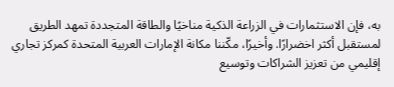به، فإن الاستثمارات في الزراعة الذكية مناخيًا والطاقة المتجددة تمهد الطريق لمستقبل أكثر اخضرارًا. وأخيرًا، مكّننا مكانة الإمارات العربية المتحدة كمركز تجاري إقليمي من تعزيز الشراكات وتوسيع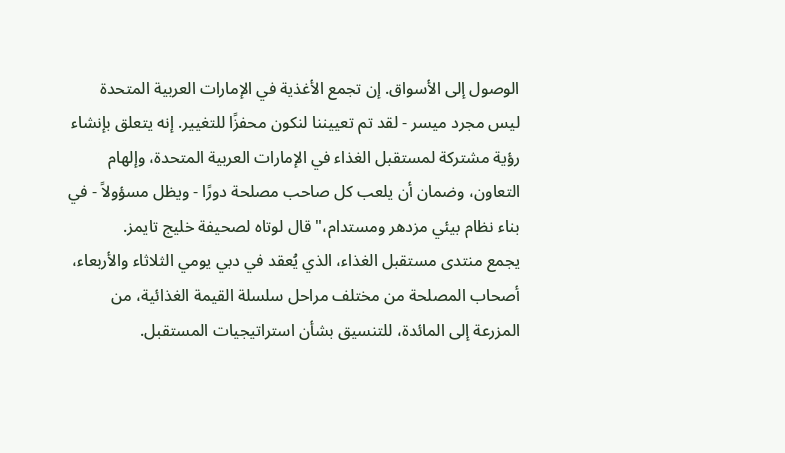الوصول إلى الأسواق. إن تجمع الأغذية في الإمارات العربية المتحدة ليس مجرد ميسر - لقد تم تعييننا لنكون محفزًا للتغيير. إنه يتعلق بإنشاء رؤية مشتركة لمستقبل الغذاء في الإمارات العربية المتحدة، وإلهام التعاون، وضمان أن يلعب كل صاحب مصلحة دورًا - ويظل مسؤولاً - في بناء نظام بيئي مزدهر ومستدام،" قال لوتاه لصحيفة خليج تايمز.
يجمع منتدى مستقبل الغذاء، الذي يُعقد في دبي يومي الثلاثاء والأربعاء، أصحاب المصلحة من مختلف مراحل سلسلة القيمة الغذائية، من المزرعة إلى المائدة، للتنسيق بشأن استراتيجيات المستقبل.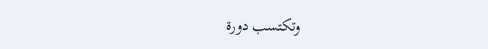وتكتسب دورة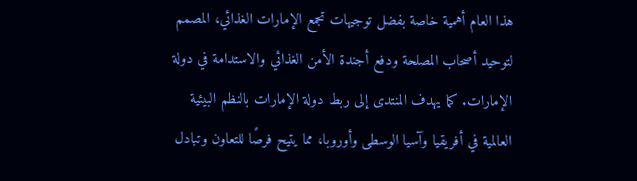هذا العام أهمية خاصة بفضل توجيهات تجمع الإمارات الغذائي، المصمم لتوحيد أصحاب المصلحة ودفع أجندة الأمن الغذائي والاستدامة في دولة الإمارات. كما يهدف المنتدى إلى ربط دولة الإمارات بالنظم البيئية العالمية في أفريقيا وآسيا الوسطى وأوروبا، مما يتيح فرصًا للتعاون وتبادل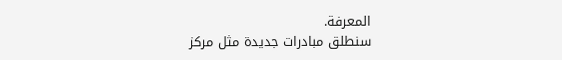المعرفة.
سنطلق مبادرات جديدة مثل مركز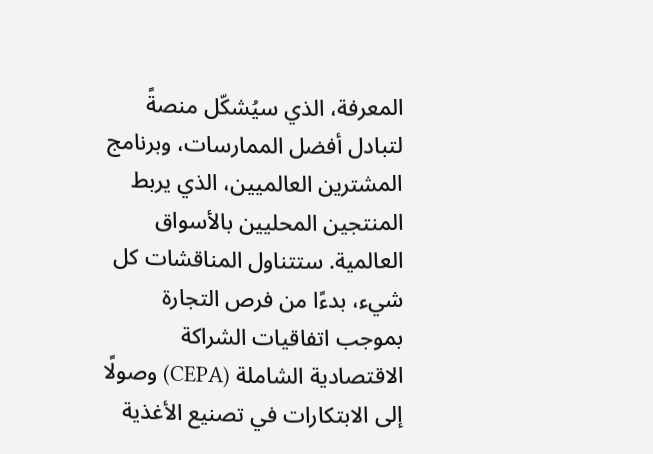المعرفة، الذي سيُشكّل منصةً لتبادل أفضل الممارسات، وبرنامج المشترين العالميين، الذي يربط المنتجين المحليين بالأسواق العالمية. ستتناول المناقشات كل شيء، بدءًا من فرص التجارة بموجب اتفاقيات الشراكة الاقتصادية الشاملة (CEPA) وصولًا إلى الابتكارات في تصنيع الأغذية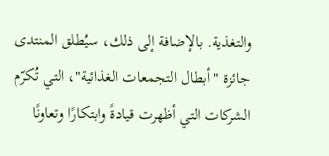والتغذية. بالإضافة إلى ذلك، سيُطلق المنتدى جائزة "أبطال التجمعات الغذائية"، التي تُكرّم الشركات التي أظهرت قيادةً وابتكارًا وتعاونًا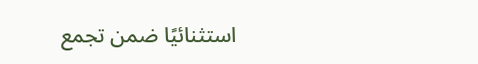استثنائيًا ضمن تجمع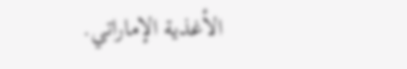الأغذية الإماراتي.